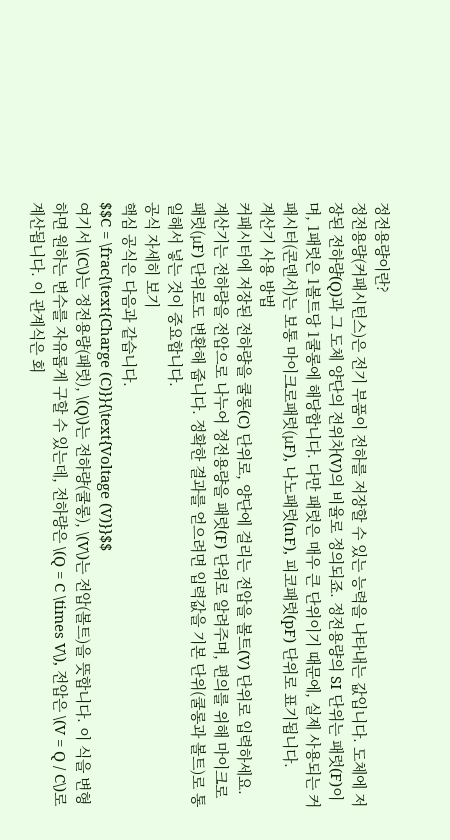정전용량이란?
정전용량(커패시턴스)은 전기 부품이 전하를 저장할 수 있는 능력을 나타내는 값입니다. 도체에 저장된 전하량(Q)과 그 도체 양단의 전위차(V)의 비율로 정의되죠. 정전용량의 SI 단위는 패럿(F)이며, 1패럿은 1볼트당 1쿨롱에 해당합니다. 다만 패럿은 매우 큰 단위이기 때문에, 실제 사용되는 커패시터(콘덴서)는 보통 마이크로패럿(µF), 나노패럿(nF), 피코패럿(pF) 단위로 표기됩니다.
계산기 사용 방법
커패시터에 저장된 전하량을 쿨롱(C) 단위로, 양단에 걸리는 전압을 볼트(V) 단위로 입력하세요. 계산기는 전하량을 전압으로 나누어 정전용량을 패럿(F) 단위로 알려주며, 편의를 위해 마이크로패럿(µF) 단위로도 변환해 줍니다. 정확한 결과를 얻으려면 입력값을 기본 단위(쿨롱과 볼트)로 통일해서 넣는 것이 중요합니다.
공식 자세히 보기
핵심 공식은 다음과 같습니다.
$$C = \frac{\text{Charge (C)}}{\text{Voltage (V)}}$$
여기서 \(C\)는 정전용량(패럿), \(Q\)는 전하량(쿨롱), \(V\)는 전압(볼트)을 뜻합니다. 이 식을 변형하면 원하는 변수를 자유롭게 구할 수 있는데, 전하량은 \(Q = C \times V\), 전압은 \(V = Q / C\)로 계산됩니다. 이 관계식은 회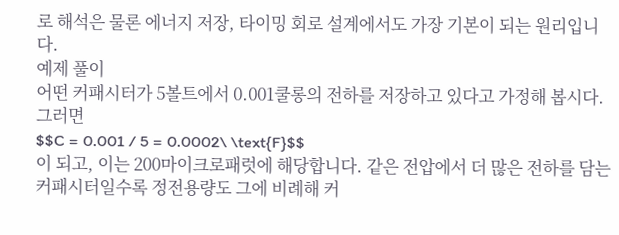로 해석은 물론 에너지 저장, 타이밍 회로 설계에서도 가장 기본이 되는 원리입니다.
예제 풀이
어떤 커패시터가 5볼트에서 0.001쿨롱의 전하를 저장하고 있다고 가정해 봅시다. 그러면
$$C = 0.001 / 5 = 0.0002\ \text{F}$$
이 되고, 이는 200마이크로패럿에 해당합니다. 같은 전압에서 더 많은 전하를 담는 커패시터일수록 정전용량도 그에 비례해 커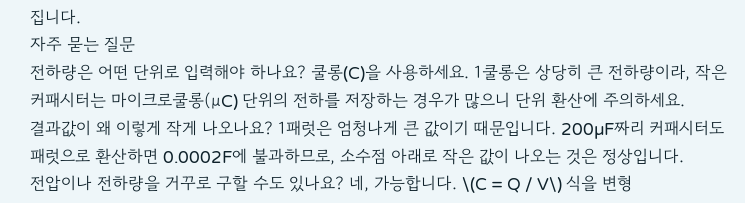집니다.
자주 묻는 질문
전하량은 어떤 단위로 입력해야 하나요? 쿨롱(C)을 사용하세요. 1쿨롱은 상당히 큰 전하량이라, 작은 커패시터는 마이크로쿨롱(µC) 단위의 전하를 저장하는 경우가 많으니 단위 환산에 주의하세요.
결과값이 왜 이렇게 작게 나오나요? 1패럿은 엄청나게 큰 값이기 때문입니다. 200µF짜리 커패시터도 패럿으로 환산하면 0.0002F에 불과하므로, 소수점 아래로 작은 값이 나오는 것은 정상입니다.
전압이나 전하량을 거꾸로 구할 수도 있나요? 네, 가능합니다. \(C = Q / V\) 식을 변형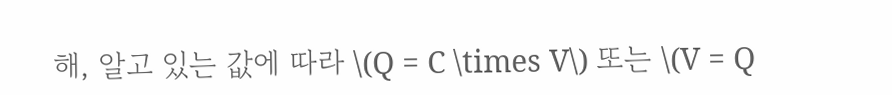해, 알고 있는 값에 따라 \(Q = C \times V\) 또는 \(V = Q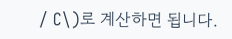/ C\)로 계산하면 됩니다.